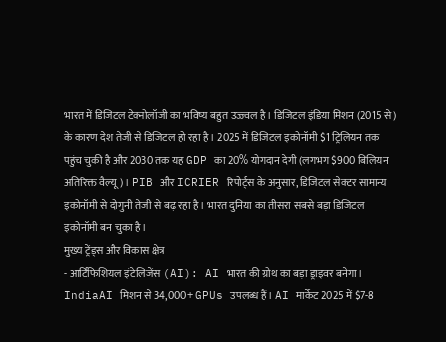भारत में डिजिटल टेक्नोलॉजी का भविष्य बहुत उज्ज्वल है। डिजिटल इंडिया मिशन (2015 से) के कारण देश तेजी से डिजिटल हो रहा है। 2025 में डिजिटल इकोनॉमी $1 ट्रिलियन तक पहुंच चुकी है और 2030 तक यह GDP का 20% योगदान देगी (लगभग $900 बिलियन अतिरिक्त वैल्यू)। PIB और ICRIER रिपोर्ट्स के अनुसार, डिजिटल सेक्टर सामान्य इकोनॉमी से दोगुनी तेजी से बढ़ रहा है। भारत दुनिया का तीसरा सबसे बड़ा डिजिटल इकोनॉमी बन चुका है।
मुख्य ट्रेंड्स और विकास क्षेत्र
- आर्टिफिशियल इंटेलिजेंस (AI): AI भारत की ग्रोथ का बड़ा ड्राइवर बनेगा। IndiaAI मिशन से 34,000+ GPUs उपलब्ध हैं। AI मार्केट 2025 में $7-8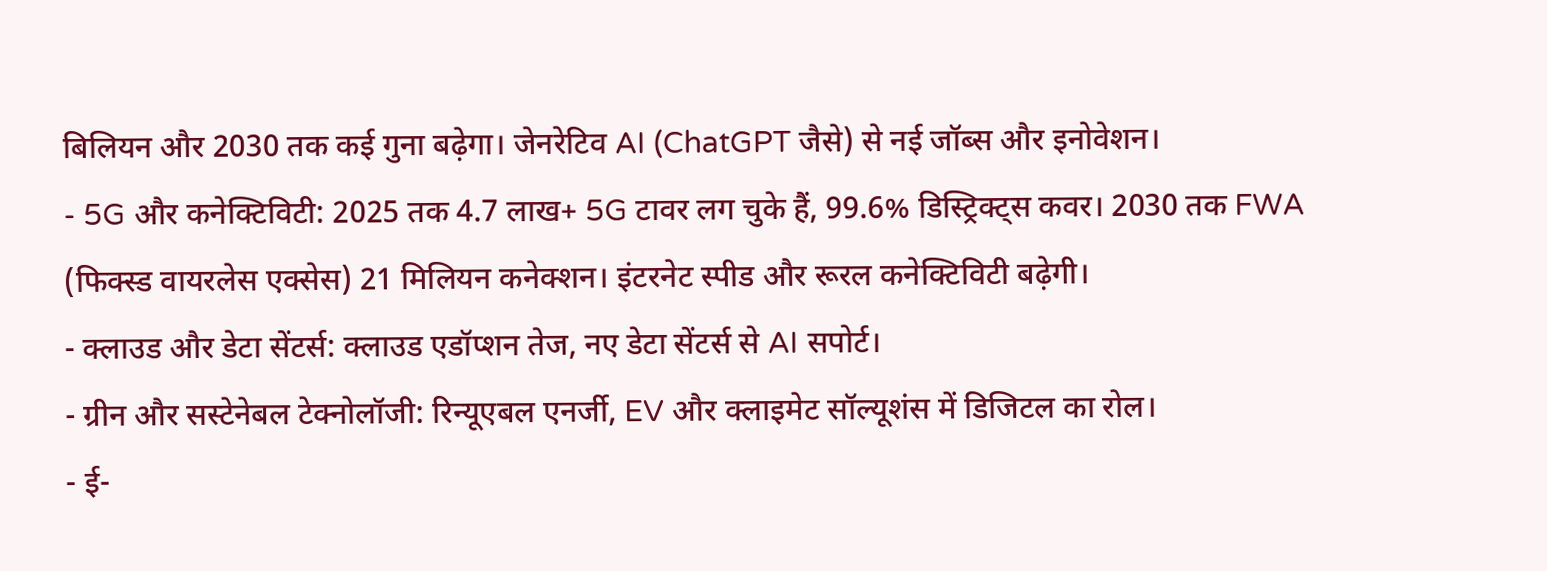बिलियन और 2030 तक कई गुना बढ़ेगा। जेनरेटिव AI (ChatGPT जैसे) से नई जॉब्स और इनोवेशन।
- 5G और कनेक्टिविटी: 2025 तक 4.7 लाख+ 5G टावर लग चुके हैं, 99.6% डिस्ट्रिक्ट्स कवर। 2030 तक FWA (फिक्स्ड वायरलेस एक्सेस) 21 मिलियन कनेक्शन। इंटरनेट स्पीड और रूरल कनेक्टिविटी बढ़ेगी।
- क्लाउड और डेटा सेंटर्स: क्लाउड एडॉप्शन तेज, नए डेटा सेंटर्स से AI सपोर्ट।
- ग्रीन और सस्टेनेबल टेक्नोलॉजी: रिन्यूएबल एनर्जी, EV और क्लाइमेट सॉल्यूशंस में डिजिटल का रोल।
- ई-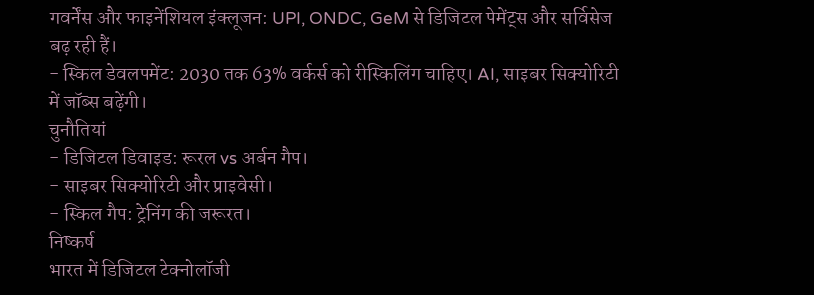गवर्नेंस और फाइनेंशियल इंक्लूजन: UPI, ONDC, GeM से डिजिटल पेमेंट्स और सर्विसेज बढ़ रही हैं।
- स्किल डेवलपमेंट: 2030 तक 63% वर्कर्स को रीस्किलिंग चाहिए। AI, साइबर सिक्योरिटी में जॉब्स बढ़ेंगी।
चुनौतियां
- डिजिटल डिवाइड: रूरल vs अर्बन गैप।
- साइबर सिक्योरिटी और प्राइवेसी।
- स्किल गैप: ट्रेनिंग की जरूरत।
निष्कर्ष
भारत में डिजिटल टेक्नोलॉजी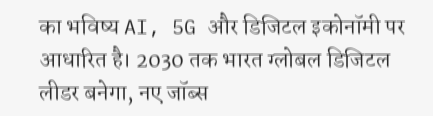का भविष्य AI, 5G और डिजिटल इकोनॉमी पर आधारित है। 2030 तक भारत ग्लोबल डिजिटल लीडर बनेगा, नए जॉब्स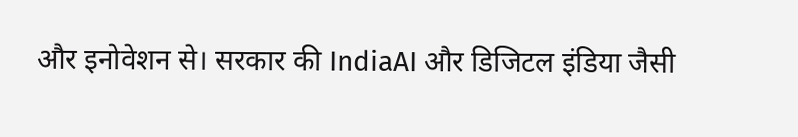और इनोवेशन से। सरकार की IndiaAI और डिजिटल इंडिया जैसी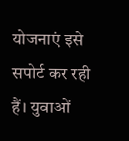योजनाएं इसे सपोर्ट कर रही हैं। युवाओं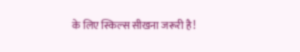के लिए स्किल्स सीखना जरूरी है!